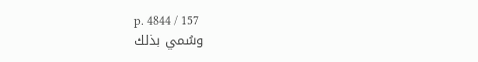p. 4844 / 157
وسُمي بذلك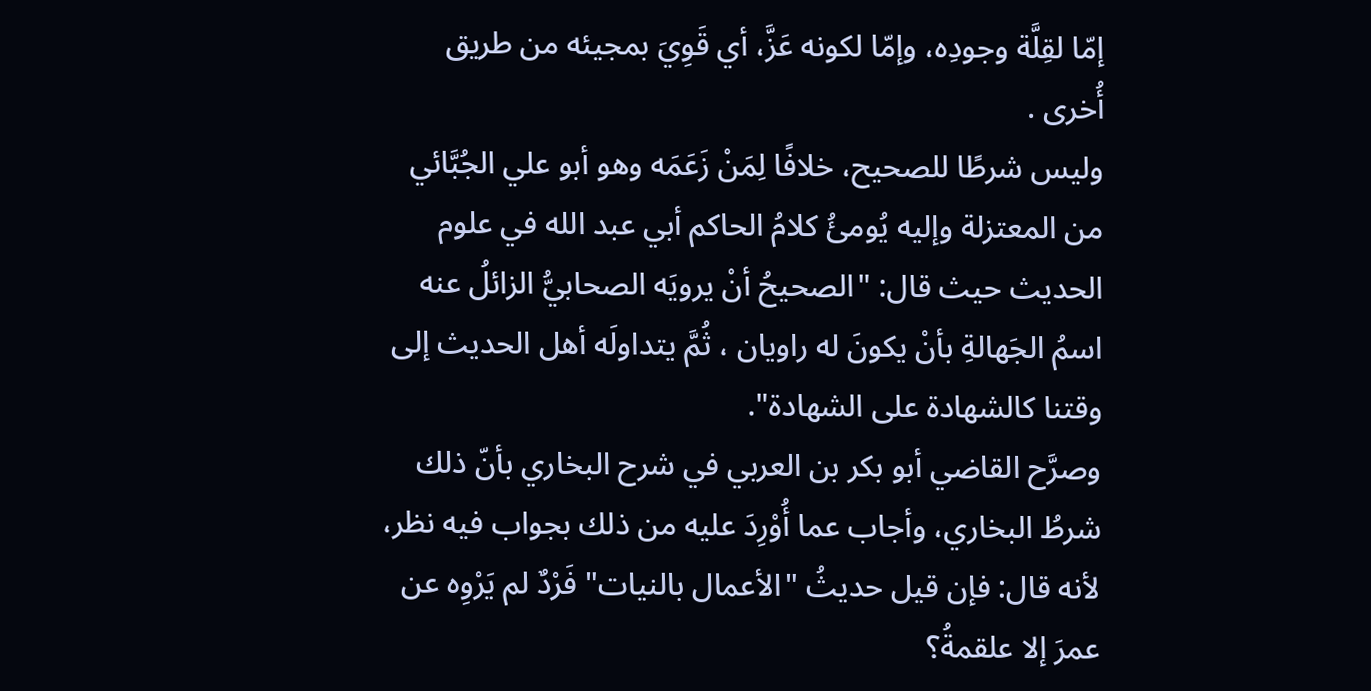إمّا لقِلَّة وجودِه، وإمّا لكونه عَزَّ، أي قَوِيَ بمجيئه من طريق أُخرى .
وليس شرطًا للصحيح، خلافًا لِمَنْ زَعَمَه وهو أبو علي الجُبَّائي من المعتزلة وإليه يُومئُ كلامُ الحاكم أبي عبد الله في علوم الحديث حيث قال: "الصحيحُ أنْ يرويَه الصحابيُّ الزائلُ عنه اسمُ الجَهالةِ بأنْ يكونَ له راويان ، ثُمَّ يتداولَه أهل الحديث إلى وقتنا كالشهادة على الشهادة".
وصرَّح القاضي أبو بكر بن العربي في شرح البخاري بأنّ ذلك شرطُ البخاري، وأجاب عما أُوْرِدَ عليه من ذلك بجواب فيه نظر، لأنه قال: فإن قيل حديثُ "الأعمال بالنيات" فَرْدٌ لم يَرْوِه عن عمرَ إلا علقمةُ؟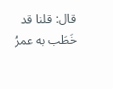قال: قلنا قد خَطَب به عمرُ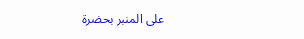على المنبر بحضرة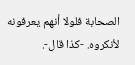الصحابة فلولا أنهم يعرفونه لأنكروه. -كذا قال-.